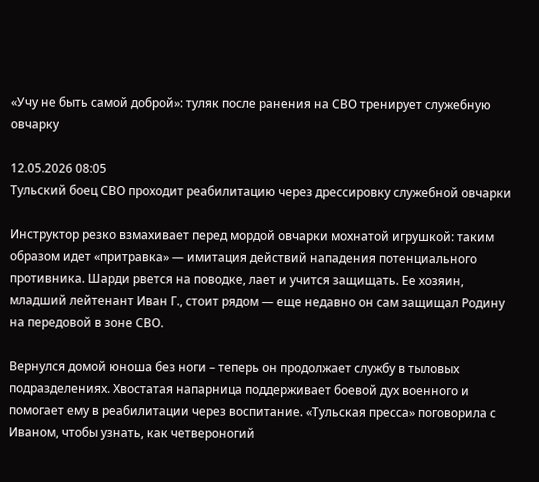«Учу не быть самой доброй»: туляк после ранения на СВО тренирует служебную овчарку

12.05.2026 08:05
Тульский боец СВО проходит реабилитацию через дрессировку служебной овчарки

Инструктор резко взмахивает перед мордой овчарки мохнатой игрушкой: таким образом идет «притравка» — имитация действий нападения потенциального противника. Шарди рвется на поводке, лает и учится защищать. Ее хозяин, младший лейтенант Иван Г., стоит рядом — еще недавно он сам защищал Родину на передовой в зоне СВО.

Вернулся домой юноша без ноги – теперь он продолжает службу в тыловых подразделениях. Хвостатая напарница поддерживает боевой дух военного и помогает ему в реабилитации через воспитание. «Тульская пресса» поговорила с Иваном, чтобы узнать, как четвероногий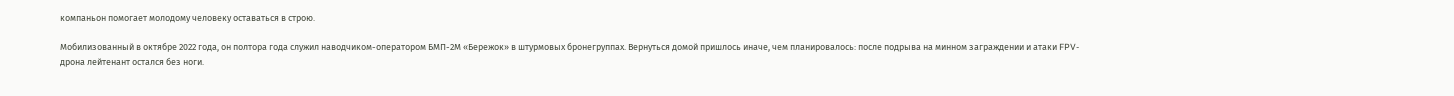компаньон помогает молодому человеку оставаться в строю.

Мобилизованный в октябре 2022 года, он полтора года служил наводчиком-оператором БМП-2М «Бережок» в штурмовых бронегруппах. Вернуться домой пришлось иначе, чем планировалось: после подрыва на минном заграждении и атаки FPV-дрона лейтенант остался без ноги.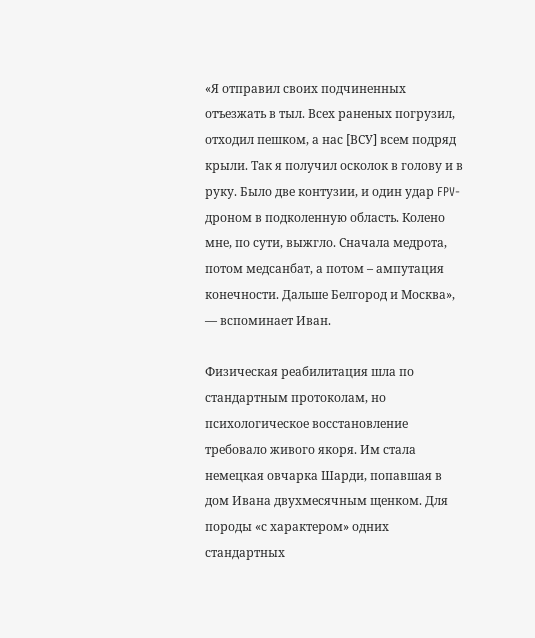«Я отправил своих подчиненных отъезжать в тыл. Всех раненых погрузил, отходил пешком, а нас [ВСУ] всем подряд крыли. Так я получил осколок в голову и в руку. Было две контузии, и один удар FPV-дроном в подколенную область. Колено мне, по сути, выжгло. Сначала медрота, потом медсанбат, а потом – ампутация конечности. Дальше Белгород и Москва», — вспоминает Иван.

Физическая реабилитация шла по стандартным протоколам, но психологическое восстановление требовало живого якоря. Им стала немецкая овчарка Шарди, попавшая в дом Ивана двухмесячным щенком. Для породы «с характером» одних стандартных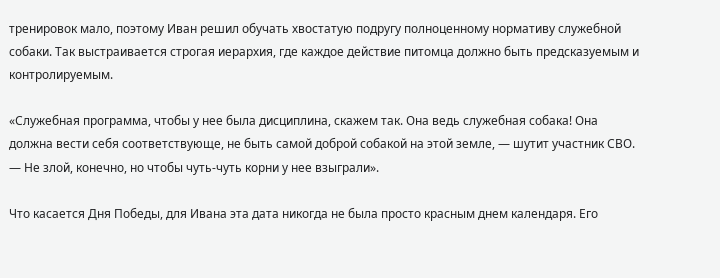тренировок мало, поэтому Иван решил обучать хвостатую подругу полноценному нормативу служебной собаки. Так выстраивается строгая иерархия, где каждое действие питомца должно быть предсказуемым и контролируемым.

«Служебная программа, чтобы у нее была дисциплина, скажем так. Она ведь служебная собака! Она должна вести себя соответствующе, не быть самой доброй собакой на этой земле, — шутит участник СВО. — Не злой, конечно, но чтобы чуть-чуть корни у нее взыграли».

Что касается Дня Победы, для Ивана эта дата никогда не была просто красным днем календаря. Его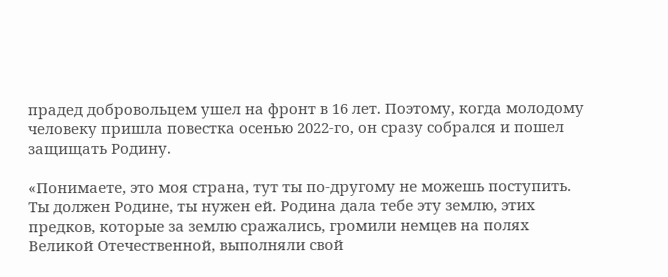прадед добровольцем ушел на фронт в 16 лет. Поэтому, когда молодому человеку пришла повестка осенью 2022-го, он сразу собрался и пошел защищать Родину.

«Понимаете, это моя страна, тут ты по-другому не можешь поступить. Ты должен Родине, ты нужен ей. Родина дала тебе эту землю, этих предков, которые за землю сражались, громили немцев на полях Великой Отечественной, выполняли свой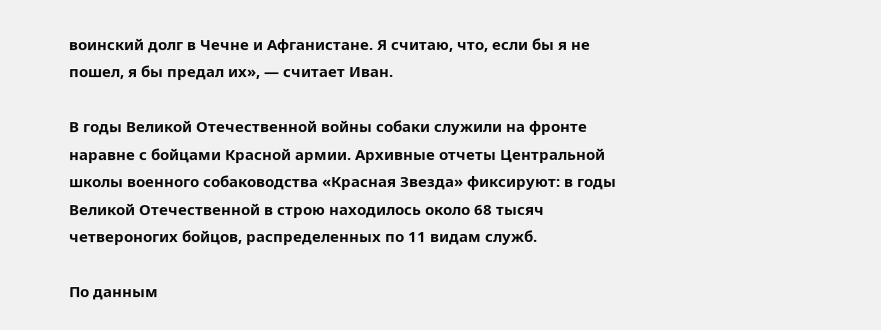воинский долг в Чечне и Афганистане. Я считаю, что, если бы я не пошел, я бы предал их», — считает Иван.

В годы Великой Отечественной войны собаки служили на фронте наравне с бойцами Красной армии. Архивные отчеты Центральной школы военного собаководства «Красная Звезда» фиксируют: в годы Великой Отечественной в строю находилось около 68 тысяч четвероногих бойцов, распределенных по 11 видам служб.

По данным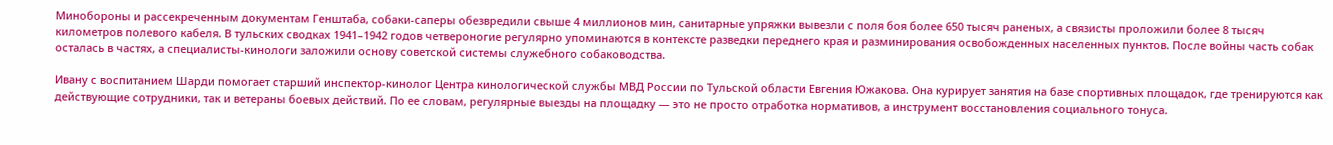Минобороны и рассекреченным документам Генштаба, собаки-саперы обезвредили свыше 4 миллионов мин, санитарные упряжки вывезли с поля боя более 650 тысяч раненых, а связисты проложили более 8 тысяч километров полевого кабеля. В тульских сводках 1941–1942 годов четвероногие регулярно упоминаются в контексте разведки переднего края и разминирования освобожденных населенных пунктов. После войны часть собак осталась в частях, а специалисты-кинологи заложили основу советской системы служебного собаководства.

Ивану с воспитанием Шарди помогает старший инспектор-кинолог Центра кинологической службы МВД России по Тульской области Евгения Южакова. Она курирует занятия на базе спортивных площадок, где тренируются как действующие сотрудники, так и ветераны боевых действий. По ее словам, регулярные выезды на площадку — это не просто отработка нормативов, а инструмент восстановления социального тонуса.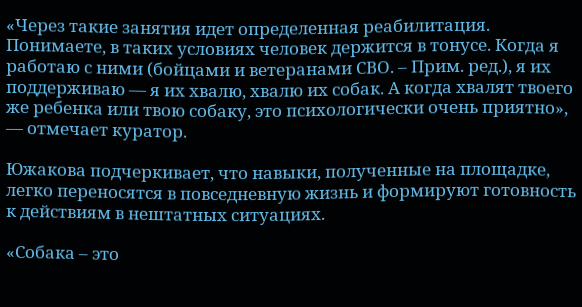«Через такие занятия идет определенная реабилитация. Понимаете, в таких условиях человек держится в тонусе. Когда я работаю с ними (бойцами и ветеранами СВО. – Прим. ред.), я их поддерживаю — я их хвалю, хвалю их собак. А когда хвалят твоего же ребенка или твою собаку, это психологически очень приятно», — отмечает куратор.

Южакова подчеркивает, что навыки, полученные на площадке, легко переносятся в повседневную жизнь и формируют готовность к действиям в нештатных ситуациях.

«Собака – это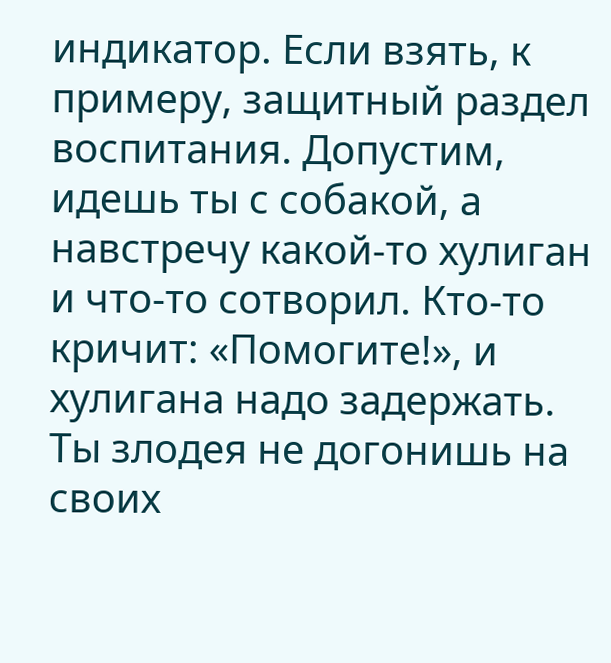индикатор. Если взять, к примеру, защитный раздел воспитания. Допустим, идешь ты с собакой, а навстречу какой-то хулиган и что-то сотворил. Кто-то кричит: «Помогите!», и хулигана надо задержать. Ты злодея не догонишь на своих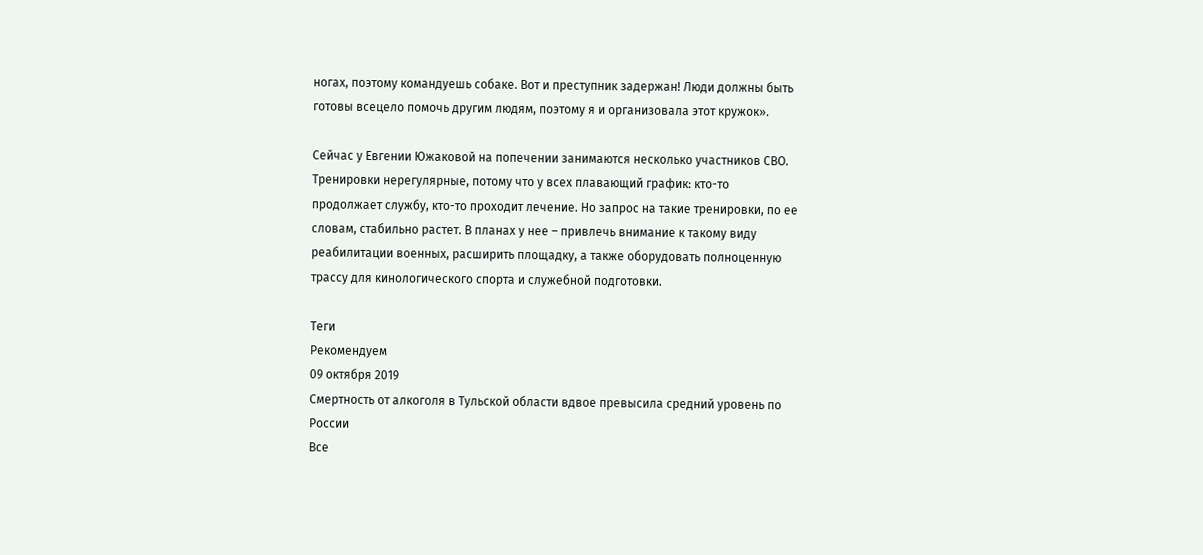ногах, поэтому командуешь собаке. Вот и преступник задержан! Люди должны быть готовы всецело помочь другим людям, поэтому я и организовала этот кружок».

Сейчас у Евгении Южаковой на попечении занимаются несколько участников СВО. Тренировки нерегулярные, потому что у всех плавающий график: кто-то продолжает службу, кто-то проходит лечение. Но запрос на такие тренировки, по ее словам, стабильно растет. В планах у нее – привлечь внимание к такому виду реабилитации военных, расширить площадку, а также оборудовать полноценную трассу для кинологического спорта и служебной подготовки.

Теги
Рекомендуем
09 октября 2019
Смертность от алкоголя в Тульской области вдвое превысила средний уровень по России
Все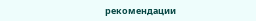рекомендации